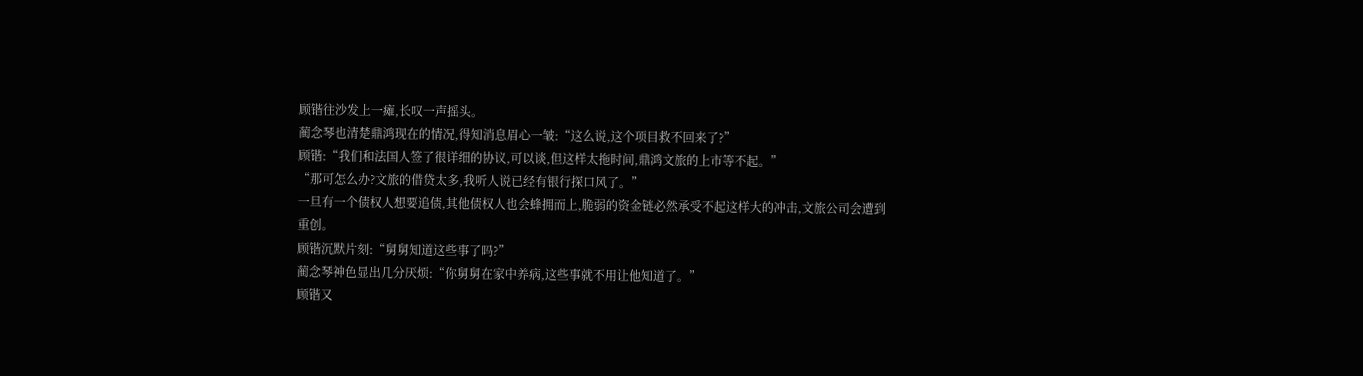顾锴往沙发上一瘫,长叹一声摇头。
蔺念琴也清楚鼎鸿现在的情况,得知消息眉心一皱:“这么说,这个项目救不回来了?”
顾锴:“我们和法国人签了很详细的协议,可以谈,但这样太拖时间,鼎鸿文旅的上市等不起。”
“那可怎么办?文旅的借贷太多,我听人说已经有银行探口风了。”
一旦有一个债权人想要追债,其他债权人也会蜂拥而上,脆弱的资金链必然承受不起这样大的冲击,文旅公司会遭到重创。
顾锴沉默片刻:“舅舅知道这些事了吗?”
蔺念琴神色显出几分厌烦:“你舅舅在家中养病,这些事就不用让他知道了。”
顾锴又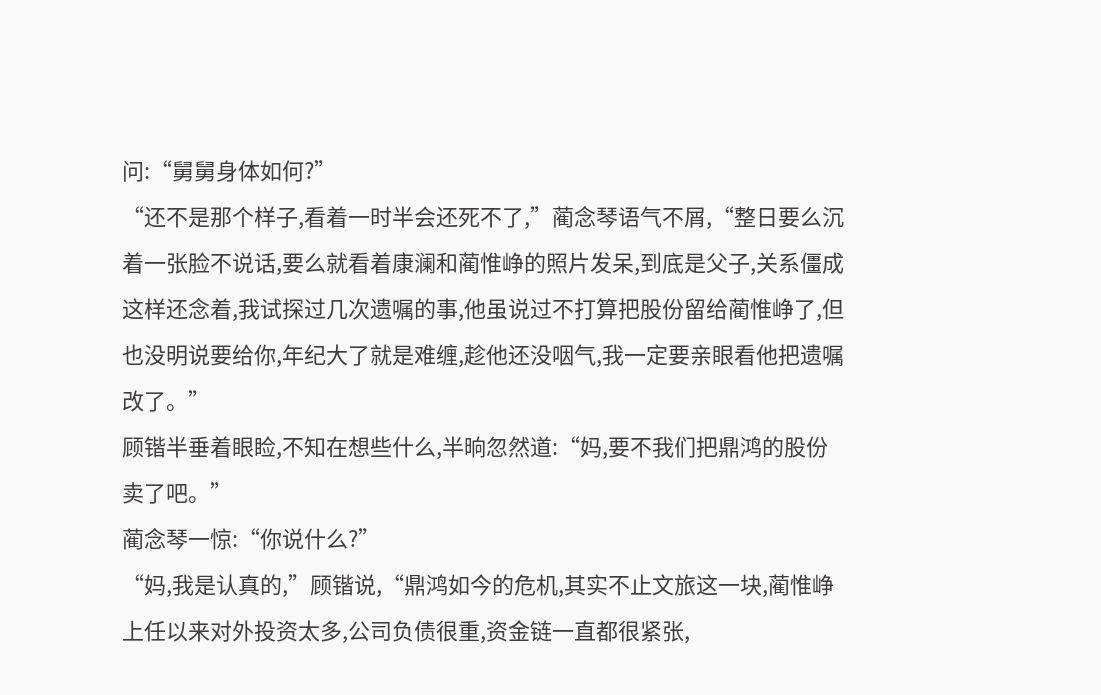问:“舅舅身体如何?”
“还不是那个样子,看着一时半会还死不了,”蔺念琴语气不屑,“整日要么沉着一张脸不说话,要么就看着康澜和蔺惟峥的照片发呆,到底是父子,关系僵成这样还念着,我试探过几次遗嘱的事,他虽说过不打算把股份留给蔺惟峥了,但也没明说要给你,年纪大了就是难缠,趁他还没咽气,我一定要亲眼看他把遗嘱改了。”
顾锴半垂着眼睑,不知在想些什么,半晌忽然道:“妈,要不我们把鼎鸿的股份卖了吧。”
蔺念琴一惊:“你说什么?”
“妈,我是认真的,”顾锴说,“鼎鸿如今的危机,其实不止文旅这一块,蔺惟峥上任以来对外投资太多,公司负债很重,资金链一直都很紧张,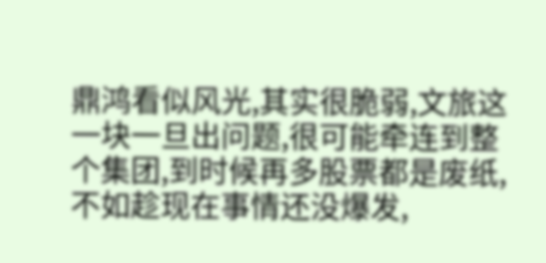鼎鸿看似风光,其实很脆弱,文旅这一块一旦出问题,很可能牵连到整个集团,到时候再多股票都是废纸,不如趁现在事情还没爆发,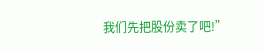我们先把股份卖了吧!”